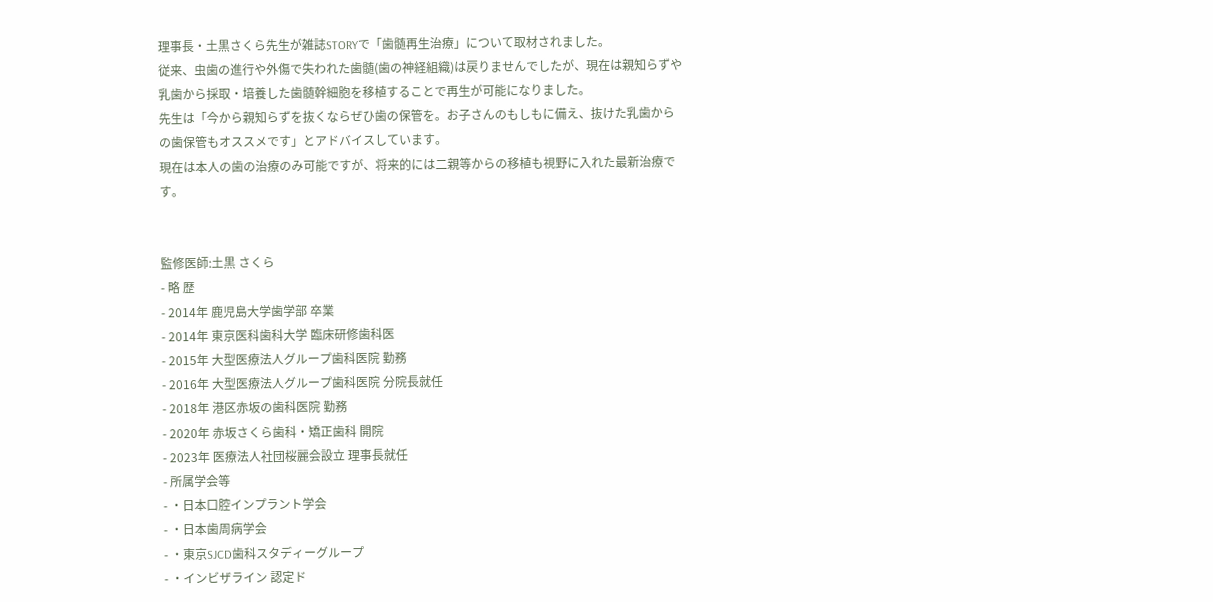理事長・土黒さくら先生が雑誌STORYで「歯髄再生治療」について取材されました。
従来、虫歯の進行や外傷で失われた歯髄(歯の神経組織)は戻りませんでしたが、現在は親知らずや乳歯から採取・培養した歯髄幹細胞を移植することで再生が可能になりました。
先生は「今から親知らずを抜くならぜひ歯の保管を。お子さんのもしもに備え、抜けた乳歯からの歯保管もオススメです」とアドバイスしています。
現在は本人の歯の治療のみ可能ですが、将来的には二親等からの移植も視野に入れた最新治療です。


監修医師:土黒 さくら
- 略 歴
- 2014年 鹿児島大学歯学部 卒業
- 2014年 東京医科歯科大学 臨床研修歯科医
- 2015年 大型医療法人グループ歯科医院 勤務
- 2016年 大型医療法人グループ歯科医院 分院長就任
- 2018年 港区赤坂の歯科医院 勤務
- 2020年 赤坂さくら歯科・矯正歯科 開院
- 2023年 医療法人社団桜麗会設立 理事長就任
- 所属学会等
- ・日本口腔インプラント学会
- ・日本歯周病学会
- ・東京SJCD歯科スタディーグループ
- ・インビザライン 認定ド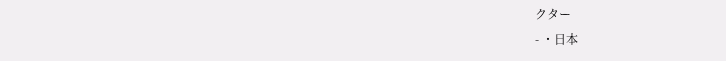クター
- ・日本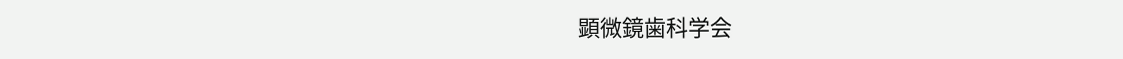顕微鏡歯科学会